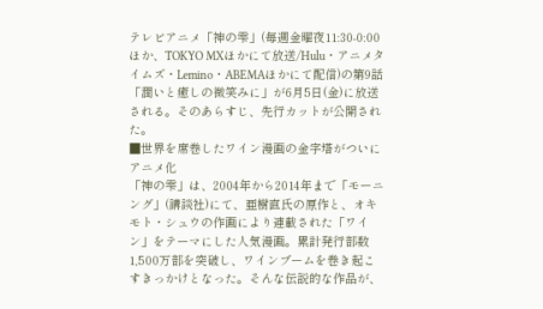テレビアニメ「神の雫」(毎週金曜夜11:30-0:00ほか、TOKYO MXほかにて放送/Hulu・アニメタイムズ・Lemino・ABEMAほかにて配信)の第9話「潤いと癒しの微笑みに」が6月5日(金)に放送される。そのあらすじ、先行カットが公開された。
■世界を席巻したワイン漫画の金字塔がついにアニメ化
「神の雫」は、2004年から2014年まで「モーニング」(講談社)にて、亜樹直氏の原作と、オキモト・シュウの作画により連載された「ワイン」をテーマにした人気漫画。累計発行部数1,500万部を突破し、ワインブームを巻き起こすきっかけとなった。そんな伝説的な作品が、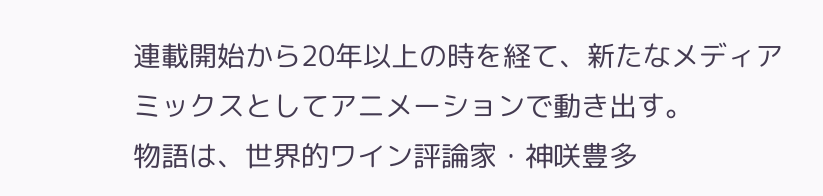連載開始から20年以上の時を経て、新たなメディアミックスとしてアニメーションで動き出す。
物語は、世界的ワイン評論家・神咲豊多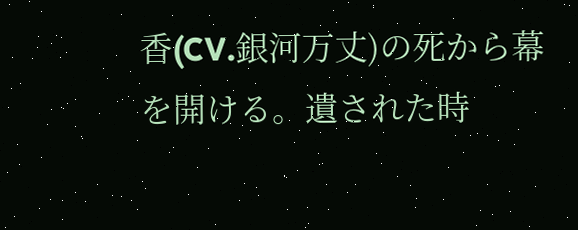香(CV.銀河万丈)の死から幕を開ける。遺された時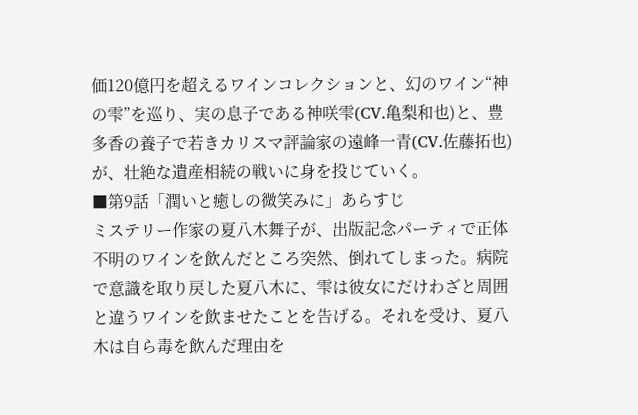価120億円を超えるワインコレクションと、幻のワイン“神の雫”を巡り、実の息子である神咲雫(CV.亀梨和也)と、豊多香の養子で若きカリスマ評論家の遠峰一青(CV.佐藤拓也)が、壮絶な遺産相続の戦いに身を投じていく。
■第9話「潤いと癒しの微笑みに」あらすじ
ミステリー作家の夏八木舞子が、出版記念パーティで正体不明のワインを飲んだところ突然、倒れてしまった。病院で意識を取り戻した夏八木に、雫は彼女にだけわざと周囲と違うワインを飲ませたことを告げる。それを受け、夏八木は自ら毒を飲んだ理由を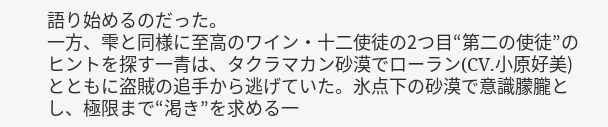語り始めるのだった。
一方、雫と同様に至高のワイン・十二使徒の2つ目“第二の使徒”のヒントを探す一青は、タクラマカン砂漠でローラン(CV.小原好美)とともに盗賊の追手から逃げていた。氷点下の砂漠で意識朦朧とし、極限まで“渇き”を求める一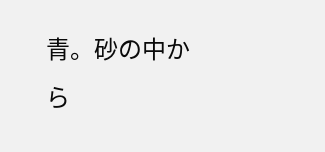青。砂の中から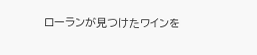ローランが見つけたワインを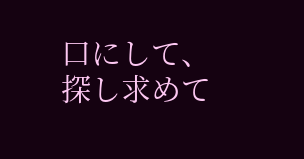口にして、探し求めて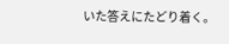いた答えにたどり着く。